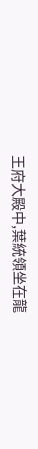王府大殿中,葉統領坐在龍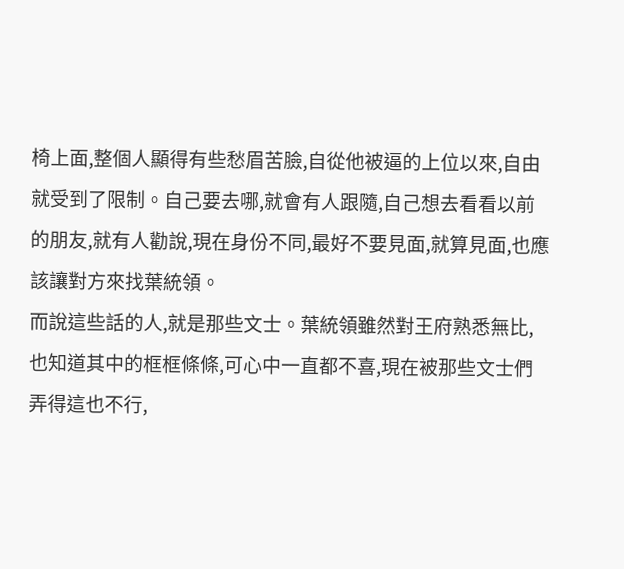椅上面,整個人顯得有些愁眉苦臉,自從他被逼的上位以來,自由就受到了限制。自己要去哪,就會有人跟隨,自己想去看看以前的朋友,就有人勸說,現在身份不同,最好不要見面,就算見面,也應該讓對方來找葉統領。
而說這些話的人,就是那些文士。葉統領雖然對王府熟悉無比,也知道其中的框框條條,可心中一直都不喜,現在被那些文士們弄得這也不行,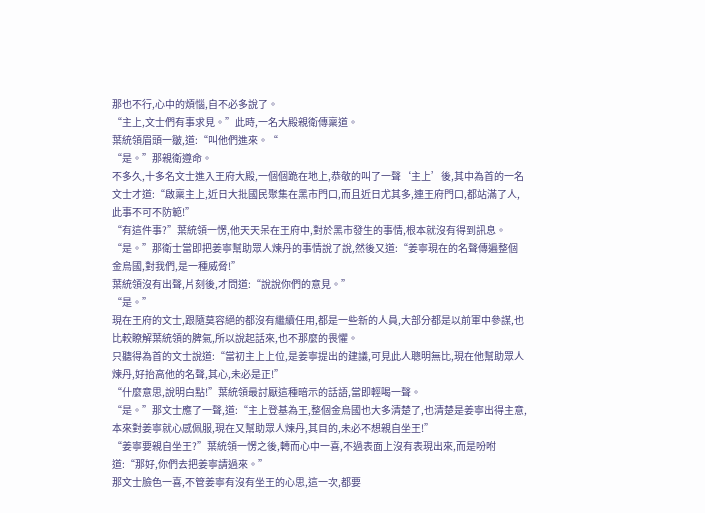那也不行,心中的煩惱,自不必多說了。
“主上,文士們有事求見。”此時,一名大殿親衛傳稟道。
葉統領眉頭一皺,道:“叫他們進來。“
“是。”那親衛遵命。
不多久,十多名文士進入王府大殿,一個個跪在地上,恭敬的叫了一聲‘主上’後,其中為首的一名文士才道:“啟稟主上,近日大批國民聚集在黑市門口,而且近日尤其多,連王府門口,都站滿了人,此事不可不防範!”
“有這件事?”葉統領一愣,他天天呆在王府中,對於黑市發生的事情,根本就沒有得到訊息。
“是。”那衛士當即把姜寧幫助眾人煉丹的事情說了說,然後又道:“姜寧現在的名聲傳遍整個金烏國,對我們,是一種威脅!”
葉統領沒有出聲,片刻後,才問道:“說說你們的意見。”
“是。”
現在王府的文士,跟隨莫容絕的都沒有繼續任用,都是一些新的人員,大部分都是以前軍中參謀,也比較瞭解葉統領的脾氣,所以說起話來,也不那麼的畏懼。
只聽得為首的文士說道:“當初主上上位,是姜寧提出的建議,可見此人聰明無比,現在他幫助眾人煉丹,好抬高他的名聲,其心,未必是正!”
“什麼意思,說明白點!”葉統領最討厭這種暗示的話語,當即輕喝一聲。
“是。”那文士應了一聲,道:“主上登基為王,整個金烏國也大多清楚了,也清楚是姜寧出得主意,本來對姜寧就心感佩服,現在又幫助眾人煉丹,其目的,未必不想親自坐王!”
“姜寧要親自坐王?”葉統領一愣之後,轉而心中一喜,不過表面上沒有表現出來,而是吩咐道:“那好,你們去把姜寧請過來。”
那文士臉色一喜,不管姜寧有沒有坐王的心思,這一次,都要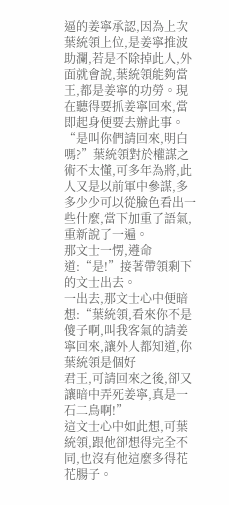逼的姜寧承認,因為上次葉統領上位,是姜寧推波助瀾,若是不除掉此人,外面就會說,葉統領能夠當王,都是姜寧的功勞。現在聽得要抓姜寧回來,當即起身便要去辦此事。
“是叫你們請回來,明白嗎?”葉統領對於權謀之術不太懂,可多年為將,此人又是以前軍中參謀,多多少少可以從臉色看出一些什麼,當下加重了語氣,重新說了一遍。
那文士一愣,遵命道:“是!”接著帶領剩下的文士出去。
一出去,那文士心中便暗想:“葉統領,看來你不是傻子啊,叫我客氣的請姜寧回來,讓外人都知道,你葉統領是個好
君王,可請回來之後,卻又讓暗中弄死姜寧,真是一石二鳥啊!”
這文士心中如此想,可葉統領,跟他卻想得完全不同,也沒有他這麼多得花花腸子。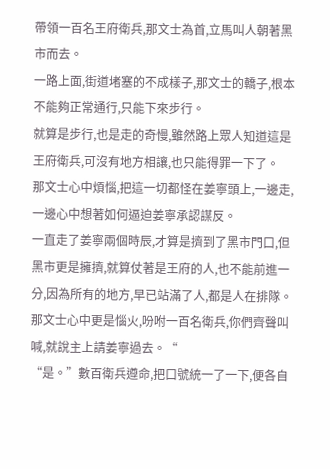帶領一百名王府衛兵,那文士為首,立馬叫人朝著黑市而去。
一路上面,街道堵塞的不成樣子,那文士的轎子,根本不能夠正常通行,只能下來步行。
就算是步行,也是走的奇慢,雖然路上眾人知道這是王府衛兵,可沒有地方相讓,也只能得罪一下了。
那文士心中煩惱,把這一切都怪在姜寧頭上,一邊走,一邊心中想著如何逼迫姜寧承認謀反。
一直走了姜寧兩個時辰,才算是擠到了黑市門口,但黑市更是擁擠,就算仗著是王府的人,也不能前進一分,因為所有的地方,早已站滿了人,都是人在排隊。
那文士心中更是惱火,吩咐一百名衛兵,你們齊聲叫喊,就說主上請姜寧過去。“
“是。”數百衛兵遵命,把口號統一了一下,便各自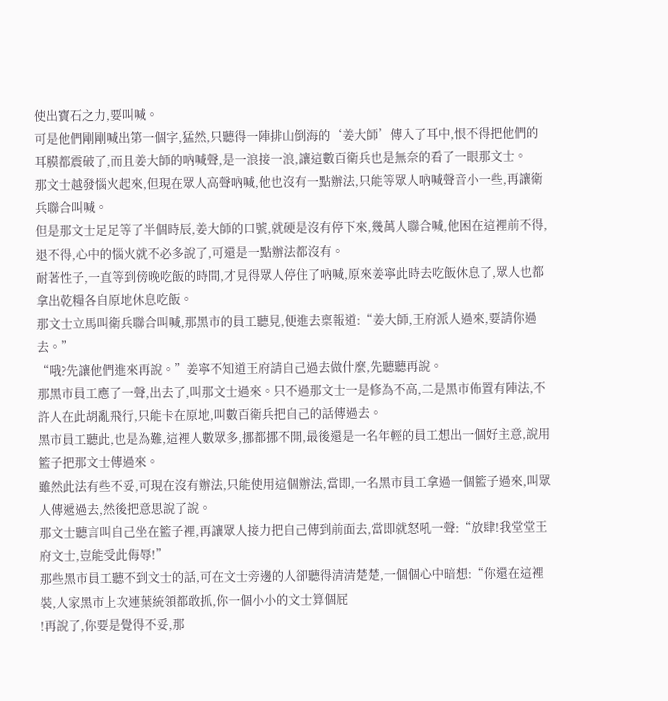使出寶石之力,要叫喊。
可是他們剛剛喊出第一個字,猛然,只聽得一陣排山倒海的‘姜大師’傳入了耳中,恨不得把他們的耳膜都震破了,而且姜大師的吶喊聲,是一浪接一浪,讓這數百衛兵也是無奈的看了一眼那文士。
那文士越發惱火起來,但現在眾人高聲吶喊,他也沒有一點辦法,只能等眾人吶喊聲音小一些,再讓衛兵聯合叫喊。
但是那文士足足等了半個時辰,姜大師的口號,就硬是沒有停下來,幾萬人聯合喊,他困在這裡前不得,退不得,心中的惱火就不必多說了,可還是一點辦法都沒有。
耐著性子,一直等到傍晚吃飯的時間,才見得眾人停住了吶喊,原來姜寧此時去吃飯休息了,眾人也都拿出乾糧各自原地休息吃飯。
那文士立馬叫衛兵聯合叫喊,那黑市的員工聽見,便進去稟報道:“姜大師,王府派人過來,要請你過去。”
“哦?先讓他們進來再說。”姜寧不知道王府請自己過去做什麼,先聽聽再說。
那黑市員工應了一聲,出去了,叫那文士過來。只不過那文士一是修為不高,二是黑市佈置有陣法,不許人在此胡亂飛行,只能卡在原地,叫數百衛兵把自己的話傳過去。
黑市員工聽此,也是為難,這裡人數眾多,挪都挪不開,最後還是一名年輕的員工想出一個好主意,說用籃子把那文士傳過來。
雖然此法有些不妥,可現在沒有辦法,只能使用這個辦法,當即,一名黑市員工拿過一個籃子過來,叫眾人傳遞過去,然後把意思說了說。
那文士聽言叫自己坐在籃子裡,再讓眾人接力把自己傳到前面去,當即就怒吼一聲:“放肆!我堂堂王府文士,豈能受此侮辱!”
那些黑市員工聽不到文士的話,可在文士旁邊的人卻聽得清清楚楚,一個個心中暗想:“你還在這裡裝,人家黑市上次連葉統領都敢抓,你一個小小的文士算個屁
!再說了,你要是覺得不妥,那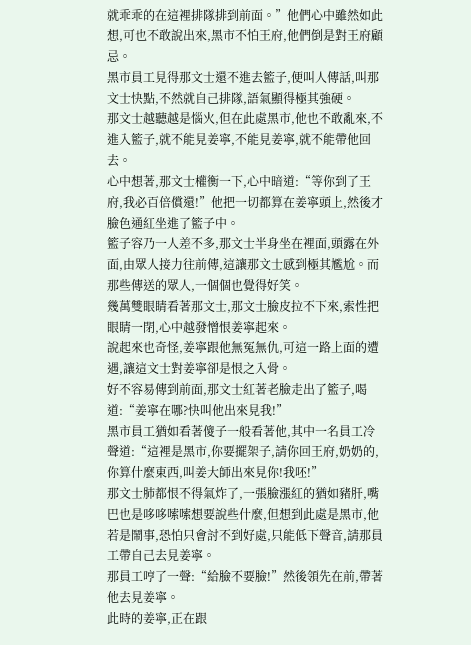就乖乖的在這裡排隊排到前面。”他們心中雖然如此想,可也不敢說出來,黑市不怕王府,他們倒是對王府顧忌。
黑市員工見得那文士還不進去籃子,便叫人傳話,叫那文士快點,不然就自己排隊,語氣顯得極其強硬。
那文士越聽越是惱火,但在此處黑市,他也不敢亂來,不進入籃子,就不能見姜寧,不能見姜寧,就不能帶他回去。
心中想著,那文士權衡一下,心中暗道:“等你到了王府,我必百倍償還!”他把一切都算在姜寧頭上,然後才臉色通紅坐進了籃子中。
籃子容乃一人差不多,那文士半身坐在裡面,頭露在外面,由眾人接力往前傳,這讓那文士感到極其尷尬。而那些傳送的眾人,一個個也覺得好笑。
幾萬雙眼睛看著那文士,那文士臉皮拉不下來,索性把眼睛一閉,心中越發憎恨姜寧起來。
說起來也奇怪,姜寧跟他無冤無仇,可這一路上面的遭遇,讓這文士對姜寧卻是恨之入骨。
好不容易傳到前面,那文士紅著老臉走出了籃子,喝道:“姜寧在哪?快叫他出來見我!”
黑市員工猶如看著傻子一般看著他,其中一名員工冷聲道:“這裡是黑市,你要擺架子,請你回王府,奶奶的,你算什麼東西,叫姜大師出來見你!我呸!”
那文士肺都恨不得氣炸了,一張臉漲紅的猶如豬肝,嘴巴也是哆哆嗦嗦想要說些什麼,但想到此處是黑市,他若是鬧事,恐怕只會討不到好處,只能低下聲音,請那員工帶自己去見姜寧。
那員工哼了一聲:“給臉不要臉!”然後領先在前,帶著他去見姜寧。
此時的姜寧,正在跟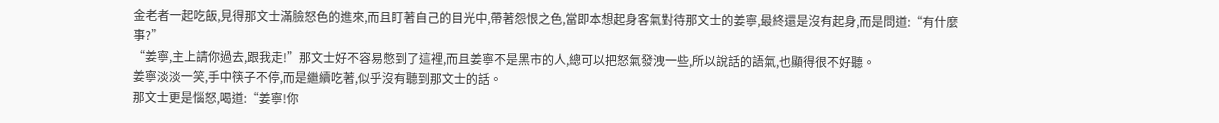金老者一起吃飯,見得那文士滿臉怒色的進來,而且盯著自己的目光中,帶著怨恨之色,當即本想起身客氣對待那文士的姜寧,最終還是沒有起身,而是問道:“有什麼事?”
“姜寧,主上請你過去,跟我走!”那文士好不容易憋到了這裡,而且姜寧不是黑市的人,總可以把怒氣發洩一些,所以說話的語氣,也顯得很不好聽。
姜寧淡淡一笑,手中筷子不停,而是繼續吃著,似乎沒有聽到那文士的話。
那文士更是惱怒,喝道:“姜寧!你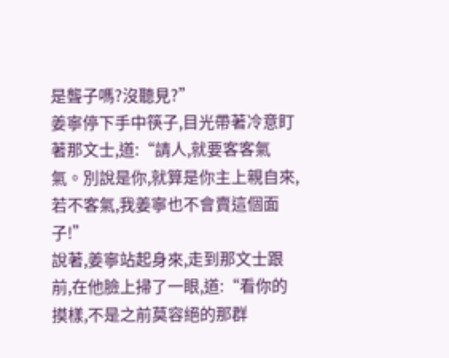是聾子嗎?沒聽見?”
姜寧停下手中筷子,目光帶著冷意盯著那文士,道:“請人,就要客客氣氣。別說是你,就算是你主上親自來,若不客氣,我姜寧也不會賣這個面子!”
說著,姜寧站起身來,走到那文士跟前,在他臉上掃了一眼,道:“看你的摸樣,不是之前莫容絕的那群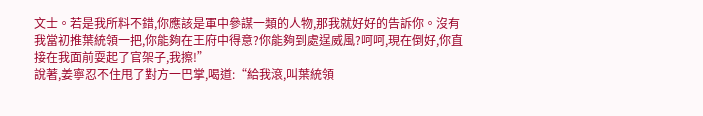文士。若是我所料不錯,你應該是軍中參謀一類的人物,那我就好好的告訴你。沒有我當初推葉統領一把,你能夠在王府中得意?你能夠到處逞威風?呵呵,現在倒好,你直接在我面前耍起了官架子,我擦!”
說著,姜寧忍不住甩了對方一巴掌,喝道:“給我滾,叫葉統領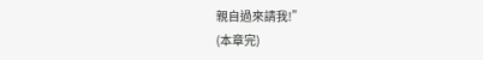親自過來請我!”
(本章完)